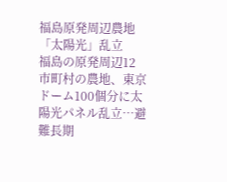福島原発周辺農地「太陽光」乱立
福島の原発周辺12市町村の農地、東京ドーム100個分に太陽光パネル乱立…避難長期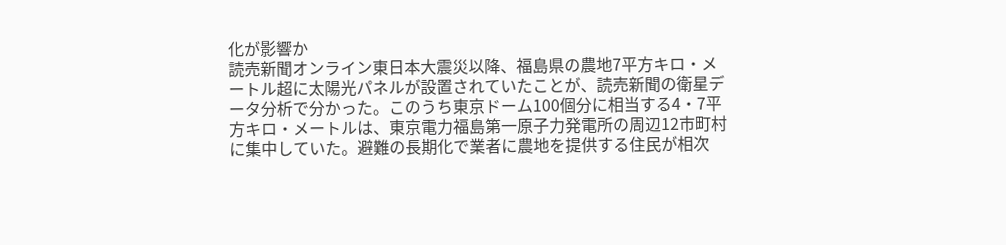化が影響か
読売新聞オンライン東日本大震災以降、福島県の農地7平方キロ・メートル超に太陽光パネルが設置されていたことが、読売新聞の衛星データ分析で分かった。このうち東京ドーム100個分に相当する4・7平方キロ・メートルは、東京電力福島第一原子力発電所の周辺12市町村に集中していた。避難の長期化で業者に農地を提供する住民が相次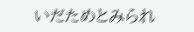いだためとみられ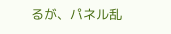るが、パネル乱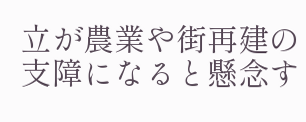立が農業や街再建の支障になると懸念す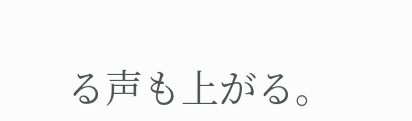る声も上がる。